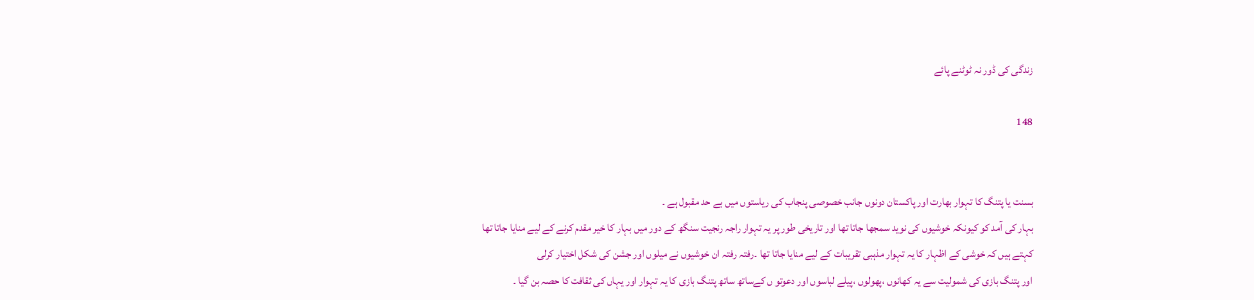زندگی کی ڈور نہ ٹوٹنے پائے

148


بسنت یا پتنگ کا تہوار بھارت اور پاکستان دونوں جانب خصوصی پنجاب کی ریاستوں میں بے حد مقبول ہے ۔
بہار کی آمد کو کیونکہ خوشیوں کی نوید سمجھا جاتا تھا اور تاریخی طور پر یہ تہوار راجہ رنجیت سنگھ کے دور میں بہار کا خیر مقدم کرنے کے لیے منایا جاتا تھا
کہتے ہیں کہ خوشی کے اظہار کا یہ تہوار مذہبی تقریبات کے لیے منایا جاتا تھا ۔رفتہ رفتہ ان خوشیوں نے میلوں اور جشن کی شکل اختیار کرلی
اور پتنگ بازی کی شمولیت سے یہ کھانوں ،پھولوں ،پیلے لباسوں اور دعوتو ں کےساتھ ساتھ پتنگ بازی کا یہ تہوار اور یہاں کی ثقافت کا حصہ بن گیا ۔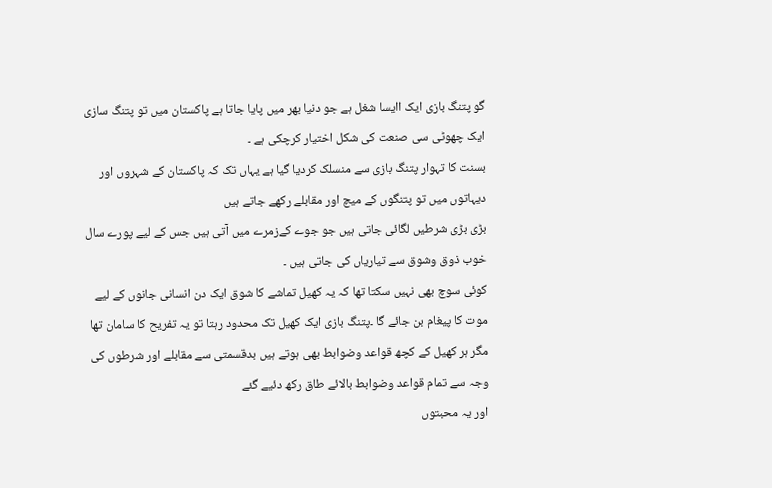گو پتنگ بازی ایک اایسا شغل ہے جو دنیا بھر میں پایا جاتا ہے پاکستان میں تو پتنگ سازی
ایک چھوٹی سی صنعت کی شکل اختیار کرچکی ہے ۔
بسنت کا تہوار پتنگ بازی سے منسلک کردیا گیا ہے یہاں تک کہ پاکستان کے شہروں اور
دیہاتوں میں تو پتنگوں کے میچ اور مقابلے رکھے جاتے ہیں
بڑی بڑی شرطیں لگائی جاتی ہیں جو جوے کےزمرے میں آتی ہیں جس کے لیے پورے سال
خوب ذوق وشوق سے تیاریاں کی جاتی ہیں ۔
کوئی سوچ بھی نہیں سکتا تھا کہ یہ کھیل تماشے کا شوق ایک دن انسانی جانوں کے لیے موت کا پیغام بن جائے گا ۔پتنگ بازی ایک کھیل تک محدود رہتا تو یہ تفریح کا سامان تھا
مگر ہر کھیل کے کچھ قواعد وضوابط بھی ہوتے ہیں بدقسمتی سے مقابلے اور شرطوں کی
وجہ سے تمام قواعد وضوابط بالائے طاق رکھ دئیے گئے
اور یہ محبتوں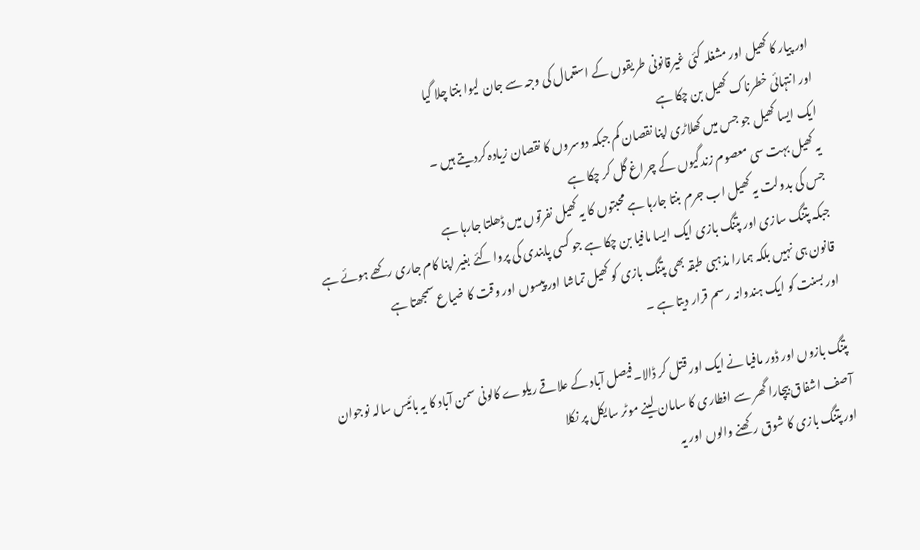اور پیار کا کھیل اور مشغلہ کئی غیرقانونی طریقوں کے استعمال کی وجہ سے جان لیوا بنتا چلا گیا
اور انتہائی خطرناک کھیل بن چکا ہے
ایک ایسا کھیل جو جس میں کھلاڑی اپنا نقصان کم جبکہ دوسروں کا نقصان زیادہ کردیتے ہیں ۔
یہ کھیل بہت سی معصوم زندگیوں کے چراغ گل کر چکا ہے
جس کی بدولت یہ کھیل اب جرم بنتا جارہا ہے محبتوں کا یہ کھیل نفرتوں میں ڈھلتا جارہا ہے
جبکہ پتنگ سازی اور پتنگ بازی ایک ایسا مافیا بن چکا ہے جو کسی پابندی کی پروا کئے بغیر اپنا کام جاری رکھے ہوئے ہے
قانون ہی نہیں بلکہ ہمارا مذہبی طبقہ بھی پتنگ بازی کو کھیل تماشا اور پیسوں اور وقت کا ضیاع سمجھتا ہے
اور بسنت کو ایک ہندوانہ رسم قرار دیتا ہے ۔

پتنگ بازوں اور ڈور مافیا نے ایک اور قتل کر ڈالا۔فیصل آباد کے علاقے ریلوے کالونی سمن آباد کا یہ بائیس سالہ نوجوان آصف اشفاق بیچارا گھر سے افطاری کا سامان لینے موٹر سایکل پر نکلا
اور پتنگ بازی کا شوق رکھنے والوں اور یہ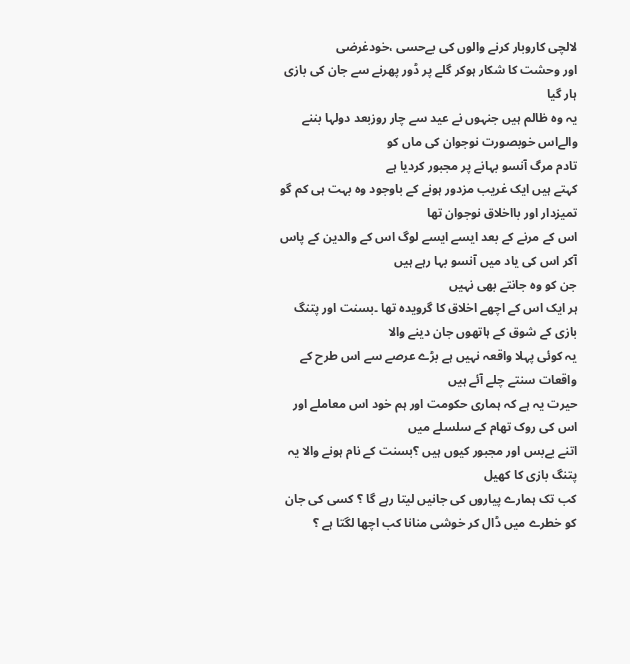لالچی کاروبار کرنے والوں کی بےحسی ،خودغرضی
اور وحشت کا شکار ہوکر گلے پر ڈور پھرنے سے جان کی بازی ہار گیا
یہ وہ ظالم ہیں جنہوں نے عید سے چار روزبعد دولہا بننے والےاس خوبصورت نوجوان کی ماں کو
تادم مرگ آنسو بہانے پر مجبور کردیا ہے
کہتے ہیں ایک غریب مزدور ہونے کے باوجود وہ بہت ہی کم گو تمیزدار اور بااخلاق نوجوان تھا
اس کے مرنے کے بعد ایسے ایسے لوگ اس کے والدین کے پاس آکر اس کی یاد میں آنسو بہا رہے ہیں
جن کو وہ جانتے بھی نہیں
ہر ایک اس کے اچھے اخلاق کا گرویدہ تھا ۔بسنت اور پتنگ بازی کے شوق کے ہاتھوں جان دینے والا
یہ کوئی پہلا واقعہ نہیں ہے بڑے عرصے سے اس طرح کے واقعات سنتے چلے آئے ہیں
حیرت یہ ہے کہ ہماری حکومت اور ہم خود اس معاملے اور اس کی روک تھام کے سلسلے میں
اتنے بےبس اور مجبور کیوں ہیں ؟بسنت کے نام ہونے والا یہ پتنگ بازی کا کھیل
کب تک ہمارے پیاروں کی جانیں لیتا رہے گا ؟ کسی کی جان کو خطرے میں ڈال کر خوشی منانا کب اچھا لگتا ہے ؟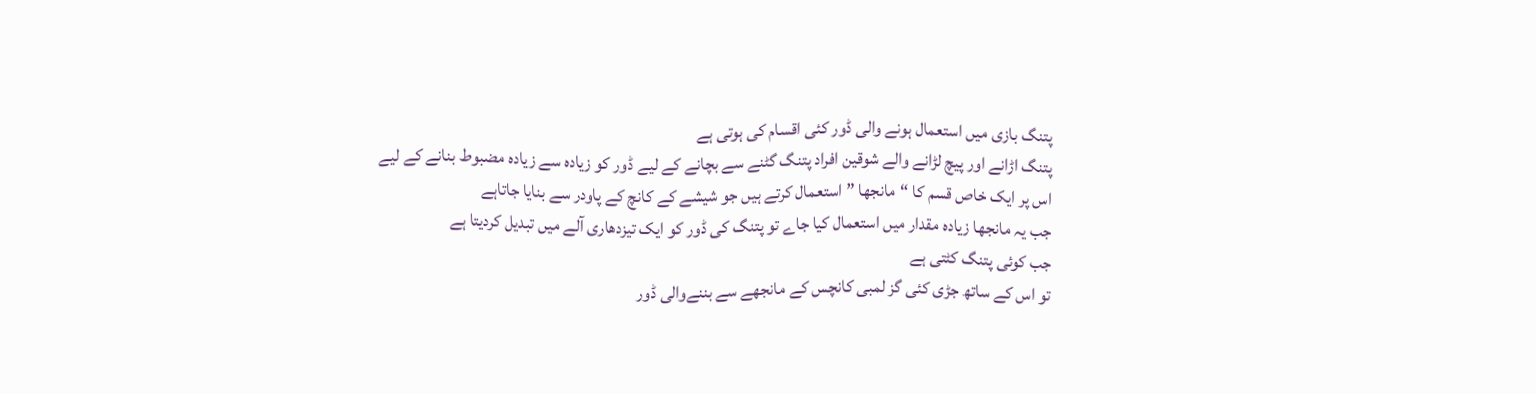پتنگ بازی میں استعمال ہونے والی ڈور کئی اقسام کی ہوتی ہے
پتنگ اڑانے اور پیچ لڑانے والے شوقین افراد پتنگ گٹنے سے بچانے کے لیے ڈور کو زیادہ سے زیادہ مضبوط بنانے کے لیے
اس پر ایک خاص قسم کا “مانجھا ” استعمال کرتے ہیں جو شیشے کے کانچ کے پاودر سے بنایا جاتاہے
جب یہ مانجھا زیادہ مقدار میں استعمال کیا جاے تو پتنگ کی ڈور کو ایک تیزدھاری آلے میں تبدیل کردیتا ہے
جب کوئی پتنگ کٹتی ہے
تو اس کے ساتھ جڑی کئی گز لمبی کانچس کے مانجھے سے بننےوالی ڈور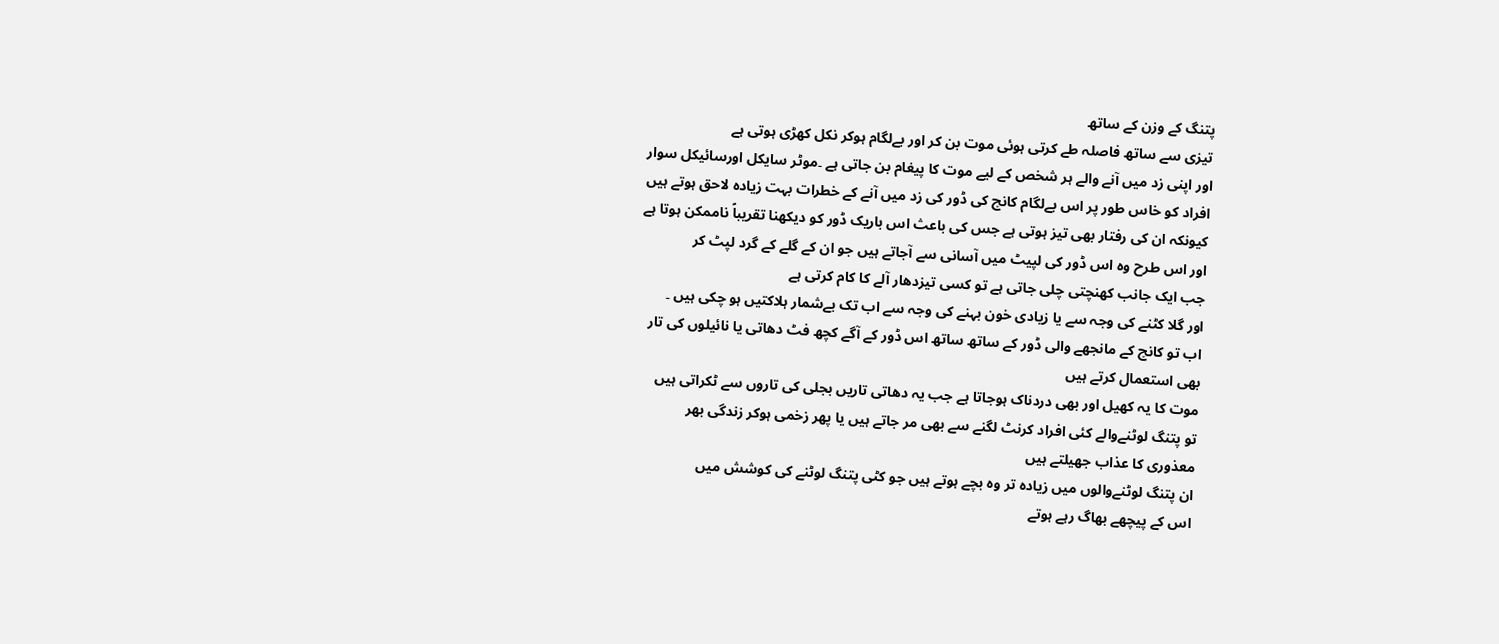پتنگ کے وزن کے ساتھ
تیزی سے ساتھ فاصلہ طے کرتی ہوئی موت بن کر اور بےلگام ہوکر نکل کھڑی ہوتی ہے
اور اپنی زد میں آنے والے ہر شخص کے لیے موت کا پیغام بن جاتی ہے ۔موٹر سایکل اورسائیکل سوار
افراد کو خاس طور پر اس بےلگام کانچ کی ڈور کی زد میں آنے کے خطرات بہت زیادہ لاحق ہوتے ہیں
کیونکہ ان کی رفتار بھی تیز ہوتی ہے جس کی باعث اس باریک ڈور کو دیکھنا تقریباً ناممکن ہوتا ہے
اور اس طرح وہ اس ڈور کی لپیٹ میں آسانی سے آجاتے ہیں جو ان کے گلے کے گرد لپٹ کر
جب ایک جانب کھنچتی چلی جاتی ہے تو کسی تیزدھار آلے کا کام کرتی ہے
اور گلا کٹنے کی وجہ سے یا زیادی خون بہنے کی وجہ سے اب تک بےشمار ہلاکتیں ہو چکی ہیں ۔
اب تو کانچ کے مانجھے والی ڈور کے ساتھ ساتھ اس ڈور کے آگے کچھ فٹ دھاتی یا نائیلوں کی تار
بھی استعمال کرتے ہیں
موت کا یہ کھیل اور بھی دردناک ہوجاتا ہے جب یہ دھاتی تاریں بجلی کی تاروں سے ٹکراتی ہیں
تو پتنگ لوٹنےوالے کئی افراد کرنٹ لگنے سے بھی مر جاتے ہیں یا پھر زخمی ہوکر زندگی بھر
معذوری کا عذاب جھیلتے ہیں
ان پتنگ لوٹنےوالوں میں زیادہ تر وہ بچے ہوتے ہیں جو کٹی پتنگ لوٹنے کی کوشش میں
اس کے پیچھے بھاگ رہے ہوتے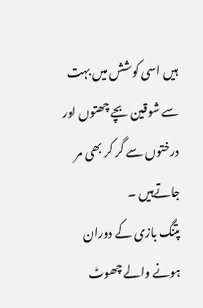ہیں اسی کوشش میں بہت سے شوقین بچے چھتوں اور
درختوں سے گر کر بھی مر جاتےہیں ۔
پتنگ بازی کے دوران ہونے والے چھوٹ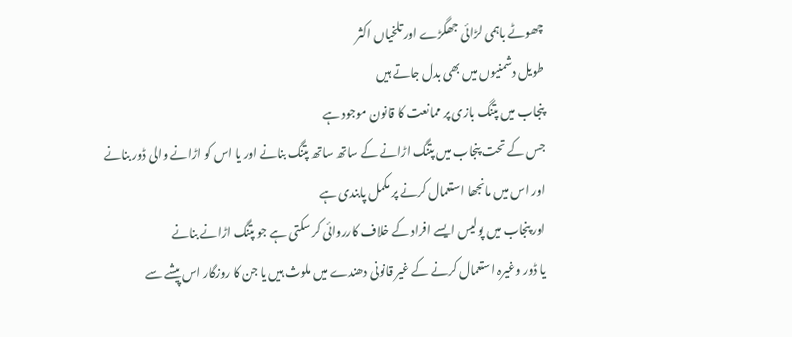چھوٹے باہمی لڑائی جھگڑے اور تلخیاں اکثر
طویل دشمنیوں میں بھی بدل جاتے ہیں
پنجاب میں پتنگ بازی پر ممانعت کا قانون موجود ہے
جس کے تحت پنجاب میں پتنگ اڑانے کے ساتھ ساتھ پتنگ بنانے اور یا اس کو اڑانے والی ڈور بنانے
اور اس میں مانجھا استعمال کرنے پر مکمل پابندی ہے
اور پنجاب میں پولیس ایسے افراد کے خلاف کارروائی کر سکتی ہے جو پتنگ اڑانے بنانے
یا ڈور وغیرہ استعمال کرنے کے غیر قانونی دھندے میں ملوث ہیں یا جن کا روزگار اس پیشے سے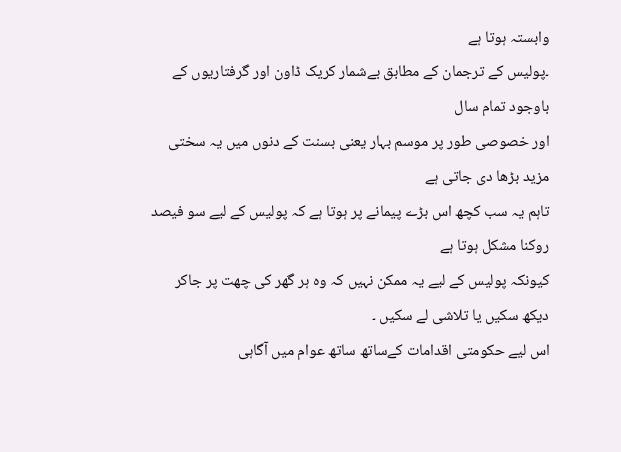وابستہ ہوتا ہے
۔پولیس کے ترجمان کے مطابق بےشمار کریک ڈاون اور گرفتاریوں کے باوجود تمام سال
اور خصوصی طور پر موسم بہار یعنی بسنت کے دنوں میں یہ سختی مزید بڑھا دی جاتی ہے
تاہم یہ سب کچھ اس بڑے پیمانے پر ہوتا ہے کہ پولیس کے لیے سو فیصد روکنا مشکل ہوتا ہے
کیونکہ پولیس کے لیے یہ ممکن نہیں کہ وہ ہر گھر کی چھت پر جاکر دیکھ سکیں یا تلاشی لے سکیں ۔
اس لیے حکومتی اقدامات کےساتھ ساتھ عوام میں آگاہی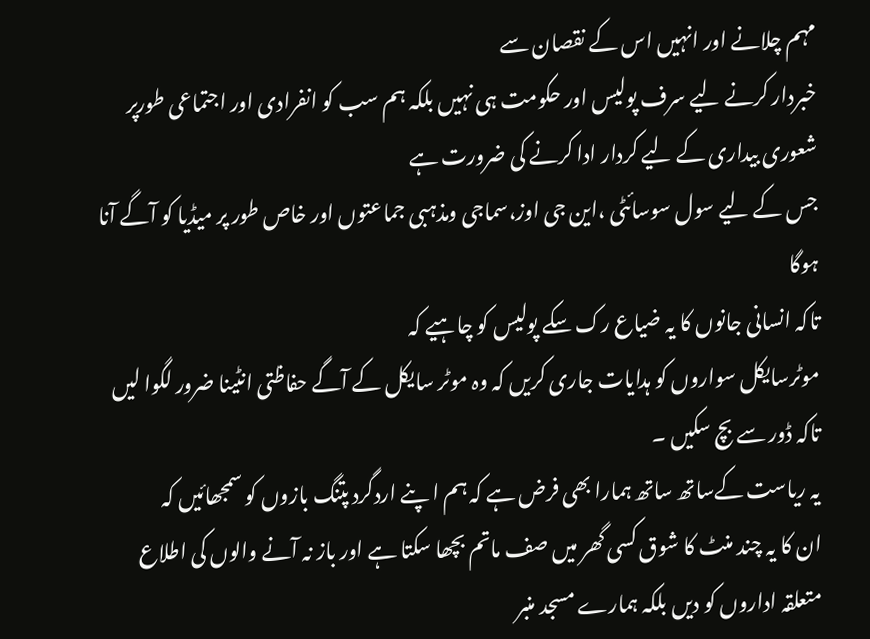مہم چلانے اور انہیں اس کے نقصان سے
خبردار کرنے لیے سرف پولیس اور حکومت ہی نہیں بلکہ ہم سب کو انفرادی اور اجتماعی طورپر
شعوری بیداری کے لیے کردار ادا کرنے کی ضرورت ہے
جس کے لیے سول سوسائٹی ،این جی اوز،سماجی ومذہبی جماعتوں اور خاص طور پر میڈیا کو آگے آنا ہوگا
تاکہ انسانی جانوں کا یہ ضیاع رک سکے پولیس کو چاہیے کہ
موٹرسایکل سواروں کو ہدایات جاری کریں کہ وہ موٹر سایکل کے آگے حفاظتی انٹینا ضرور لگوا لیں
تاکہ ڈور سے بچ سکیں ۔
یہ ریاست کےساتھ ساتھ ہمارا بھی فرض ہے کہ ہم ا پنے اردگرد پتنگ بازوں کو سمجھائیں کہ
ان کا یہ چند منٹ کا شوق کسی گھر میں صف ماتم بچھا سکتا ہے اور باز نہ آنے والوں کی اطلاع
متعلقہ اداروں کو دیں بلکہ ہمارے مسجد منبر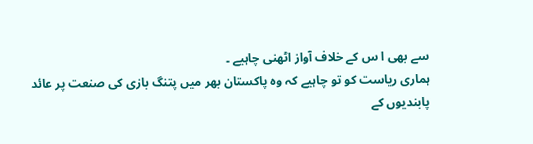سے بھی ا س کے خلاف آواز اٹھنی چاہیے ۔
ہماری ریاست کو تو چاہیے کہ وہ پاکستان بھر میں پتنگ بازی کی صنعت پر عائد
پابندیوں کے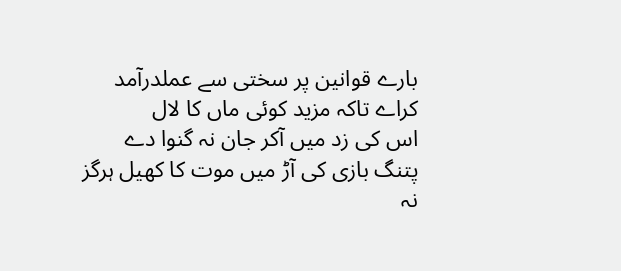بارے قوانین پر سختی سے عملدرآمد کراے تاکہ مزید کوئی ماں کا لال
اس کی زد میں آکر جان نہ گنوا دے
پتنگ بازی کی آڑ میں موت کا کھیل ہرگز نہ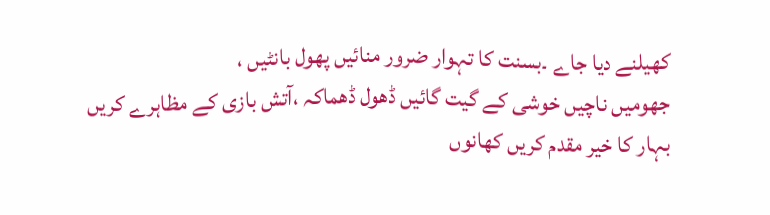کھیلنے دیا جاے ۔بسنت کا تہوار ضرور منائیں پھول بانٹیں ،
جھومیں ناچیں خوشی کے گیت گائیں ڈھول ڈھماکہ ،آتش بازی کے مظاہرے کریں
بہار کا خیر مقدم کریں کھانوں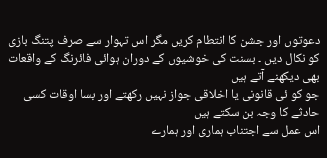دعوتوں اور جشن کا انتطام کریں مگر اس تہوار سے صرف پتنگ بازی کو نکال دیں ۔ بسنت کی خوشیوں کے دوران ہوائی فائرنگ کے واقعات بھی دیکھنے آتے ہیں
جو کو ئی قانونی یا اخلاقی جواز نہیں رکھتے اور بسا اوقات کسی حادثے کا وجہ بن سکتے ہیں
اس عمل سے اجتناب ہماری اور ہمارے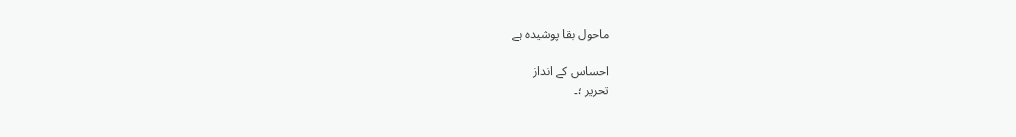ماحول بقا پوشیدہ ہے

احساس کے انداز
تحریر ؛۔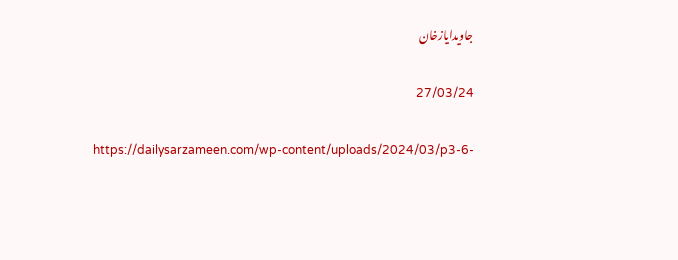جاویدایازخان

27/03/24

https://dailysarzameen.com/wp-content/uploads/2024/03/p3-6-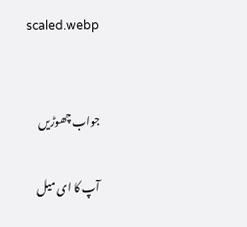scaled.webp


جواب چھوڑیں

آپ کا ای میل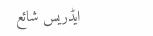ایڈریس شائع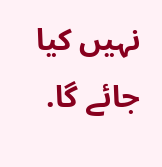نہیں کیا جائے گا.